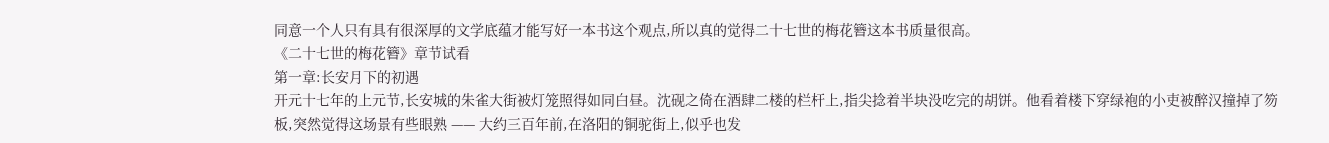同意一个人只有具有很深厚的文学底蕴才能写好一本书这个观点,所以真的觉得二十七世的梅花簪这本书质量很高。
《二十七世的梅花簪》章节试看
第一章:长安月下的初遇
开元十七年的上元节,长安城的朱雀大街被灯笼照得如同白昼。沈砚之倚在酒肆二楼的栏杆上,指尖捻着半块没吃完的胡饼。他看着楼下穿绿袍的小吏被醉汉撞掉了笏板,突然觉得这场景有些眼熟 —— 大约三百年前,在洛阳的铜驼街上,似乎也发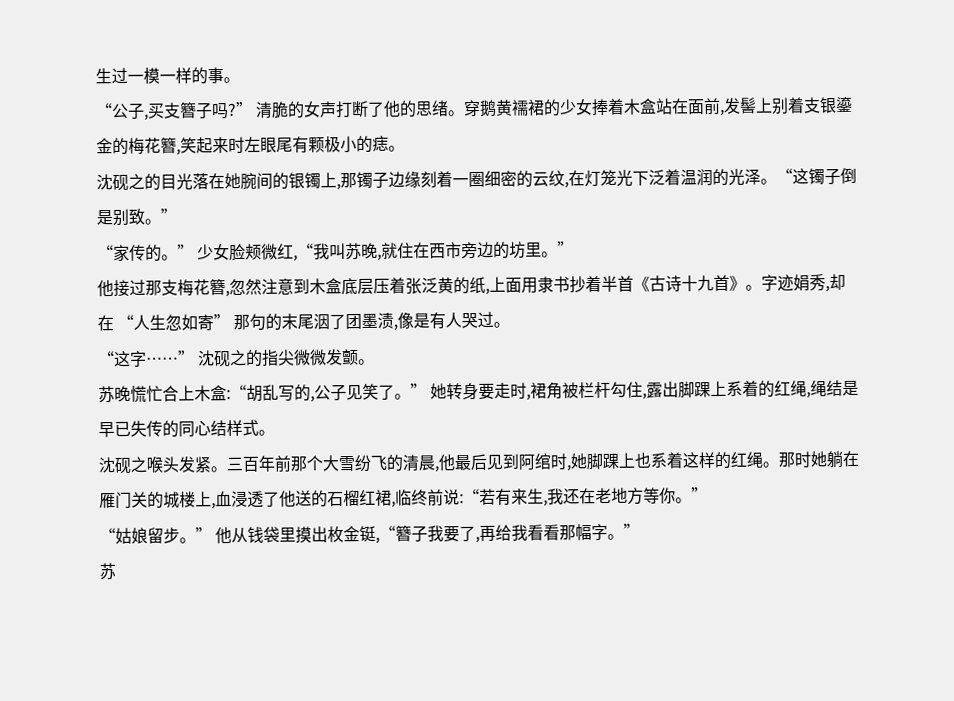生过一模一样的事。
“公子,买支簪子吗?” 清脆的女声打断了他的思绪。穿鹅黄襦裙的少女捧着木盒站在面前,发髻上别着支银鎏金的梅花簪,笑起来时左眼尾有颗极小的痣。
沈砚之的目光落在她腕间的银镯上,那镯子边缘刻着一圈细密的云纹,在灯笼光下泛着温润的光泽。“这镯子倒是别致。”
“家传的。” 少女脸颊微红,“我叫苏晚,就住在西市旁边的坊里。”
他接过那支梅花簪,忽然注意到木盒底层压着张泛黄的纸,上面用隶书抄着半首《古诗十九首》。字迹娟秀,却在 “人生忽如寄” 那句的末尾洇了团墨渍,像是有人哭过。
“这字……” 沈砚之的指尖微微发颤。
苏晚慌忙合上木盒:“胡乱写的,公子见笑了。” 她转身要走时,裙角被栏杆勾住,露出脚踝上系着的红绳,绳结是早已失传的同心结样式。
沈砚之喉头发紧。三百年前那个大雪纷飞的清晨,他最后见到阿绾时,她脚踝上也系着这样的红绳。那时她躺在雁门关的城楼上,血浸透了他送的石榴红裙,临终前说:“若有来生,我还在老地方等你。”
“姑娘留步。” 他从钱袋里摸出枚金铤,“簪子我要了,再给我看看那幅字。”
苏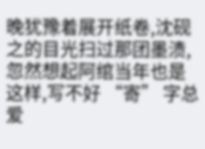晚犹豫着展开纸卷,沈砚之的目光扫过那团墨渍,忽然想起阿绾当年也是这样,写不好 “寄” 字总爱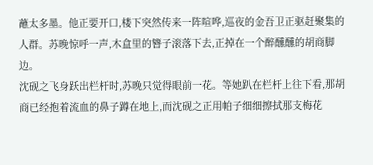蘸太多墨。他正要开口,楼下突然传来一阵喧哗,巡夜的金吾卫正驱赶聚集的人群。苏晚惊呼一声,木盒里的簪子滚落下去,正掉在一个醉醺醺的胡商脚边。
沈砚之飞身跃出栏杆时,苏晚只觉得眼前一花。等她趴在栏杆上往下看,那胡商已经抱着流血的鼻子蹲在地上,而沈砚之正用帕子细细擦拭那支梅花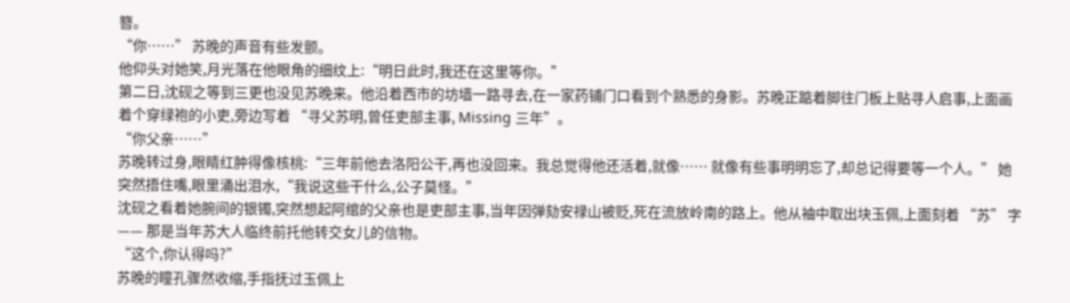簪。
“你……” 苏晚的声音有些发颤。
他仰头对她笑,月光落在他眼角的细纹上:“明日此时,我还在这里等你。”
第二日,沈砚之等到三更也没见苏晚来。他沿着西市的坊墙一路寻去,在一家药铺门口看到个熟悉的身影。苏晚正踮着脚往门板上贴寻人启事,上面画着个穿绿袍的小吏,旁边写着 “寻父苏明,曾任吏部主事, Missing 三年”。
“你父亲……”
苏晚转过身,眼睛红肿得像核桃:“三年前他去洛阳公干,再也没回来。我总觉得他还活着,就像…… 就像有些事明明忘了,却总记得要等一个人。” 她突然捂住嘴,眼里涌出泪水,“我说这些干什么,公子莫怪。”
沈砚之看着她腕间的银镯,突然想起阿绾的父亲也是吏部主事,当年因弹劾安禄山被贬,死在流放岭南的路上。他从袖中取出块玉佩,上面刻着 “苏” 字 —— 那是当年苏大人临终前托他转交女儿的信物。
“这个,你认得吗?”
苏晚的瞳孔骤然收缩,手指抚过玉佩上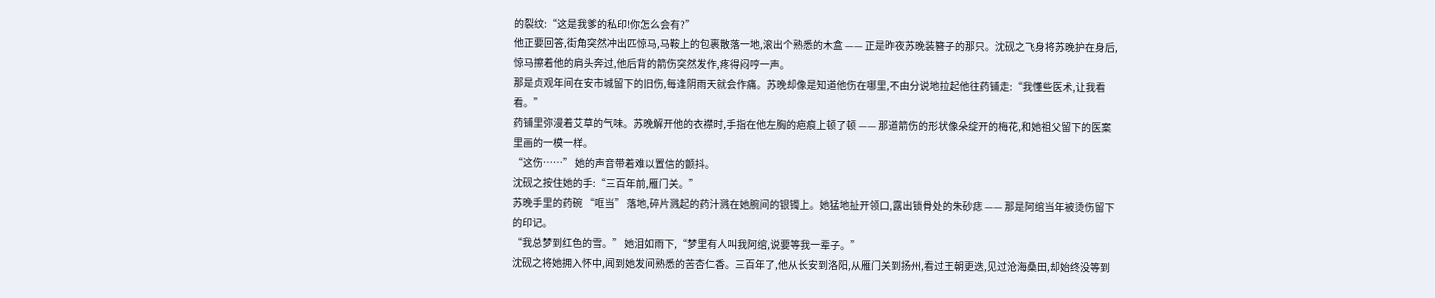的裂纹:“这是我爹的私印!你怎么会有?”
他正要回答,街角突然冲出匹惊马,马鞍上的包裹散落一地,滚出个熟悉的木盒 —— 正是昨夜苏晚装簪子的那只。沈砚之飞身将苏晚护在身后,惊马擦着他的肩头奔过,他后背的箭伤突然发作,疼得闷哼一声。
那是贞观年间在安市城留下的旧伤,每逢阴雨天就会作痛。苏晚却像是知道他伤在哪里,不由分说地拉起他往药铺走:“我懂些医术,让我看看。”
药铺里弥漫着艾草的气味。苏晚解开他的衣襟时,手指在他左胸的疤痕上顿了顿 —— 那道箭伤的形状像朵绽开的梅花,和她祖父留下的医案里画的一模一样。
“这伤……” 她的声音带着难以置信的颤抖。
沈砚之按住她的手:“三百年前,雁门关。”
苏晚手里的药碗 “哐当” 落地,碎片溅起的药汁溅在她腕间的银镯上。她猛地扯开领口,露出锁骨处的朱砂痣 —— 那是阿绾当年被烫伤留下的印记。
“我总梦到红色的雪。” 她泪如雨下,“梦里有人叫我阿绾,说要等我一辈子。”
沈砚之将她拥入怀中,闻到她发间熟悉的苦杏仁香。三百年了,他从长安到洛阳,从雁门关到扬州,看过王朝更迭,见过沧海桑田,却始终没等到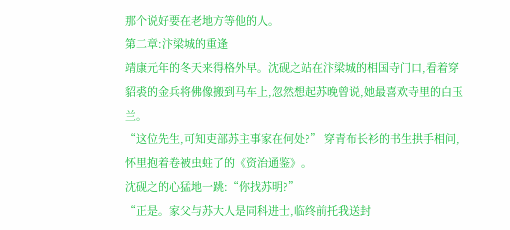那个说好要在老地方等他的人。
第二章:汴梁城的重逢
靖康元年的冬天来得格外早。沈砚之站在汴梁城的相国寺门口,看着穿貂裘的金兵将佛像搬到马车上,忽然想起苏晚曾说,她最喜欢寺里的白玉兰。
“这位先生,可知吏部苏主事家在何处?” 穿青布长衫的书生拱手相问,怀里抱着卷被虫蛀了的《资治通鉴》。
沈砚之的心猛地一跳:“你找苏明?”
“正是。家父与苏大人是同科进士,临终前托我送封